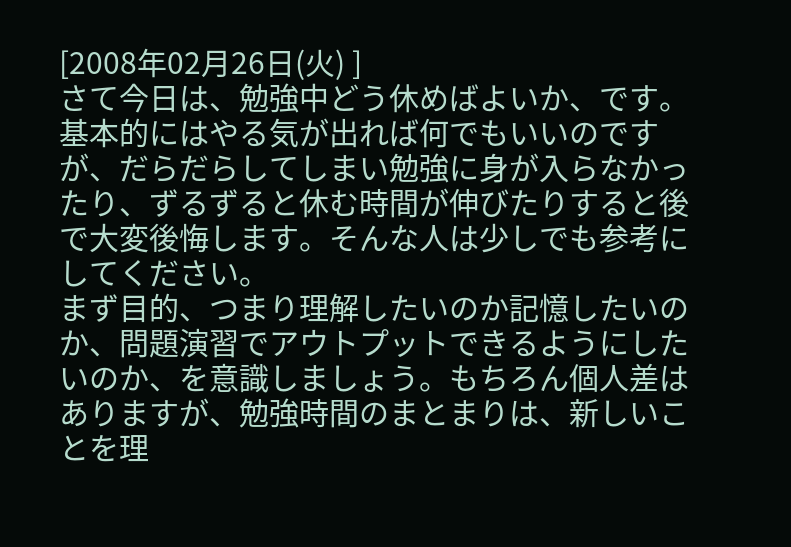[2008年02月26日(火) ]
さて今日は、勉強中どう休めばよいか、です。
基本的にはやる気が出れば何でもいいのですが、だらだらしてしまい勉強に身が入らなかったり、ずるずると休む時間が伸びたりすると後で大変後悔します。そんな人は少しでも参考にしてください。
まず目的、つまり理解したいのか記憶したいのか、問題演習でアウトプットできるようにしたいのか、を意識しましょう。もちろん個人差はありますが、勉強時間のまとまりは、新しいことを理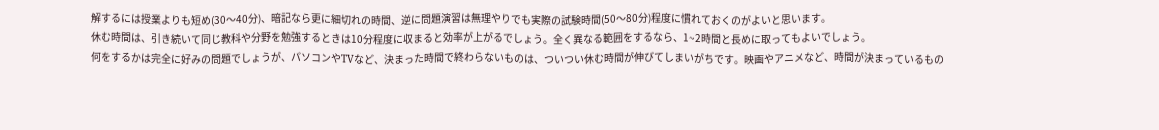解するには授業よりも短め(30〜40分)、暗記なら更に細切れの時間、逆に問題演習は無理やりでも実際の試験時間(50〜80分)程度に慣れておくのがよいと思います。
休む時間は、引き続いて同じ教科や分野を勉強するときは10分程度に収まると効率が上がるでしょう。全く異なる範囲をするなら、1~2時間と長めに取ってもよいでしょう。
何をするかは完全に好みの問題でしょうが、パソコンやTVなど、決まった時間で終わらないものは、ついつい休む時間が伸びてしまいがちです。映画やアニメなど、時間が決まっているもの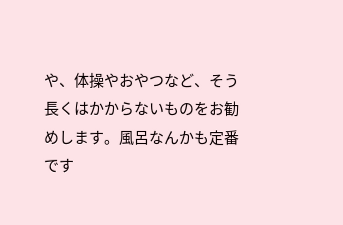や、体操やおやつなど、そう長くはかからないものをお勧めします。風呂なんかも定番です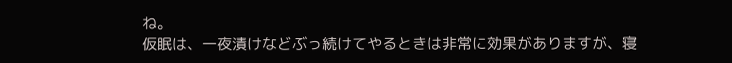ね。
仮眠は、一夜漬けなどぶっ続けてやるときは非常に効果がありますが、寝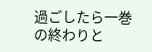過ごしたら一巻の終わりと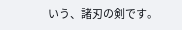いう、諸刃の剣です。